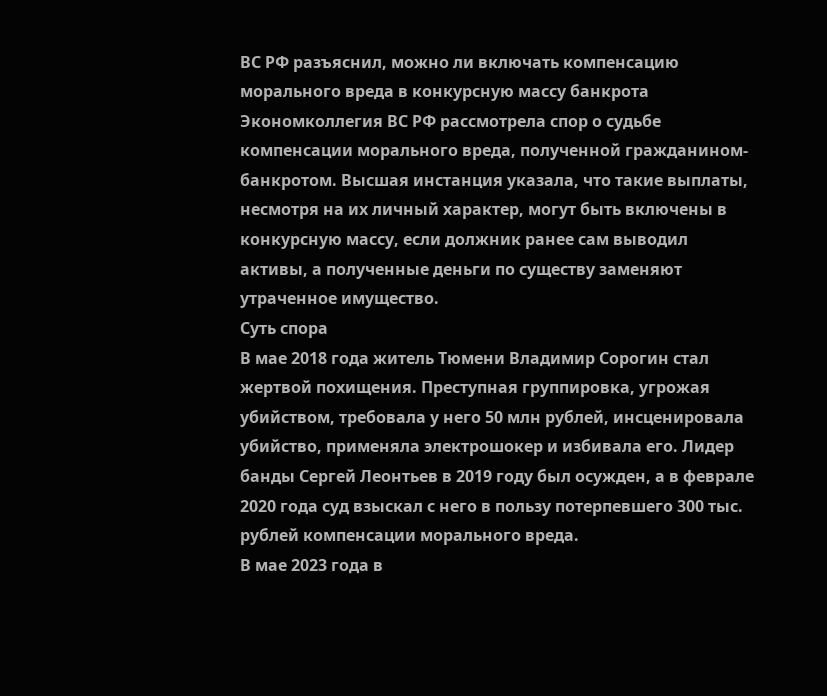ВС РФ разъяснил, можно ли включать компенсацию морального вреда в конкурсную массу банкрота
Экономколлегия ВС РФ рассмотрела спор о судьбе компенсации морального вреда, полученной гражданином-банкротом. Высшая инстанция указала, что такие выплаты, несмотря на их личный характер, могут быть включены в конкурсную массу, если должник ранее сам выводил активы, а полученные деньги по существу заменяют утраченное имущество.
Суть спора
В мае 2018 года житель Тюмени Владимир Сорогин стал жертвой похищения. Преступная группировка, угрожая убийством, требовала у него 50 млн рублей, инсценировала убийство, применяла электрошокер и избивала его. Лидер банды Сергей Леонтьев в 2019 году был осужден, а в феврале 2020 года суд взыскал с него в пользу потерпевшего 300 тыс. рублей компенсации морального вреда.
В мае 2023 года в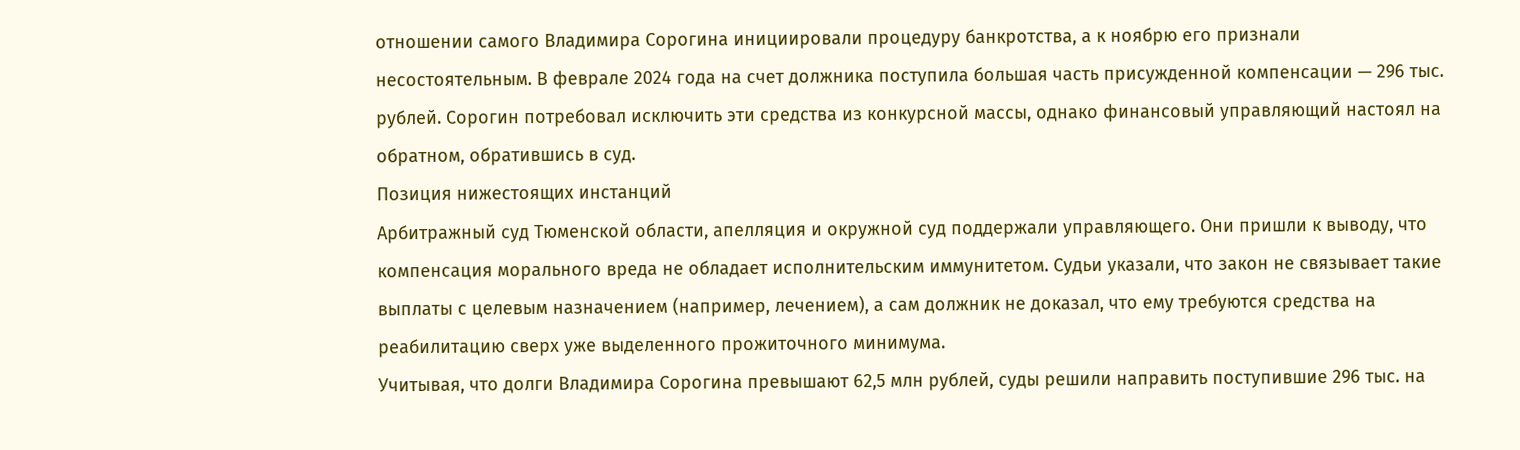отношении самого Владимира Сорогина инициировали процедуру банкротства, а к ноябрю его признали несостоятельным. В феврале 2024 года на счет должника поступила большая часть присужденной компенсации — 296 тыс. рублей. Сорогин потребовал исключить эти средства из конкурсной массы, однако финансовый управляющий настоял на обратном, обратившись в суд.
Позиция нижестоящих инстанций
Арбитражный суд Тюменской области, апелляция и окружной суд поддержали управляющего. Они пришли к выводу, что компенсация морального вреда не обладает исполнительским иммунитетом. Судьи указали, что закон не связывает такие выплаты с целевым назначением (например, лечением), а сам должник не доказал, что ему требуются средства на реабилитацию сверх уже выделенного прожиточного минимума.
Учитывая, что долги Владимира Сорогина превышают 62,5 млн рублей, суды решили направить поступившие 296 тыс. на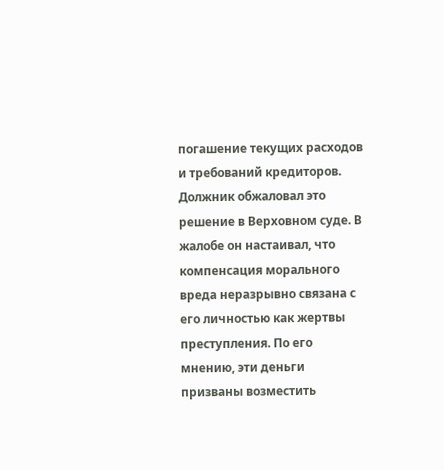погашение текущих расходов и требований кредиторов.
Должник обжаловал это решение в Верховном суде. В жалобе он настаивал, что компенсация морального вреда неразрывно связана с его личностью как жертвы преступления. По его мнению, эти деньги призваны возместить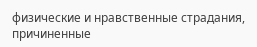физические и нравственные страдания, причиненные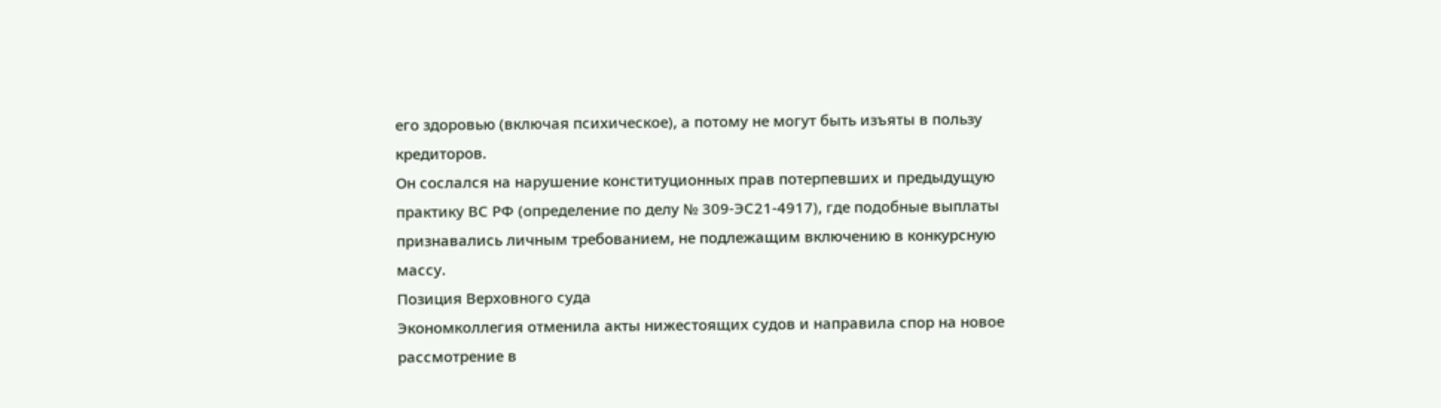его здоровью (включая психическое), а потому не могут быть изъяты в пользу кредиторов.
Он сослался на нарушение конституционных прав потерпевших и предыдущую практику ВС РФ (определение по делу № 309-ЭС21-4917), где подобные выплаты признавались личным требованием, не подлежащим включению в конкурсную массу.
Позиция Верховного суда
Экономколлегия отменила акты нижестоящих судов и направила спор на новое рассмотрение в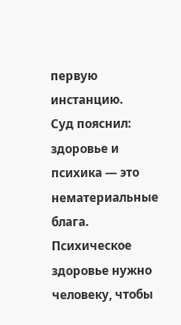первую инстанцию.
Суд пояснил: здоровье и психика — это нематериальные блага. Психическое здоровье нужно человеку, чтобы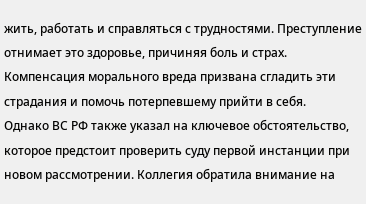жить, работать и справляться с трудностями. Преступление отнимает это здоровье, причиняя боль и страх. Компенсация морального вреда призвана сгладить эти страдания и помочь потерпевшему прийти в себя.
Однако ВС РФ также указал на ключевое обстоятельство, которое предстоит проверить суду первой инстанции при новом рассмотрении. Коллегия обратила внимание на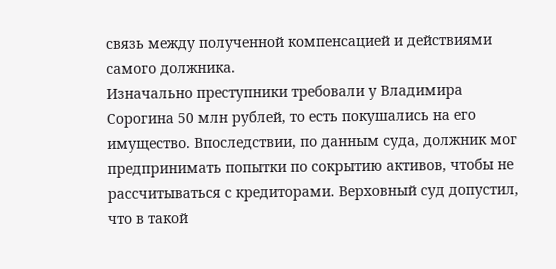связь между полученной компенсацией и действиями самого должника.
Изначально преступники требовали у Владимира Сорогина 50 млн рублей, то есть покушались на его имущество. Впоследствии, по данным суда, должник мог предпринимать попытки по сокрытию активов, чтобы не рассчитываться с кредиторами. Верховный суд допустил, что в такой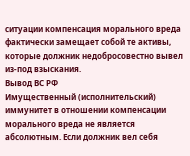ситуации компенсация морального вреда фактически замещает собой те активы, которые должник недобросовестно вывел из-под взыскания.
Вывод ВС РФ
Имущественный (исполнительский) иммунитет в отношении компенсации морального вреда не является абсолютным. Если должник вел себя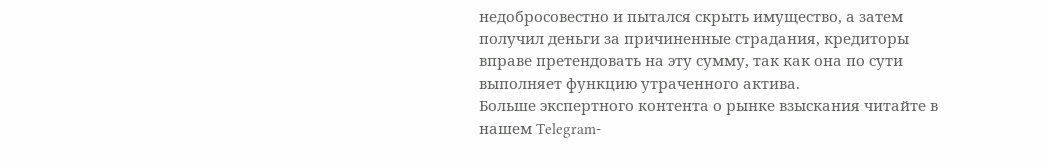недобросовестно и пытался скрыть имущество, а затем получил деньги за причиненные страдания, кредиторы вправе претендовать на эту сумму, так как она по сути выполняет функцию утраченного актива.
Больше экспертного контента о рынке взыскания читайте в нашем Telegram-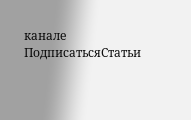канале
ПодписатьсяСтатьи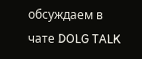обсуждаем в чате DOLG TALK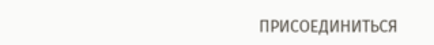ПРИСОЕДИНИТЬСЯ